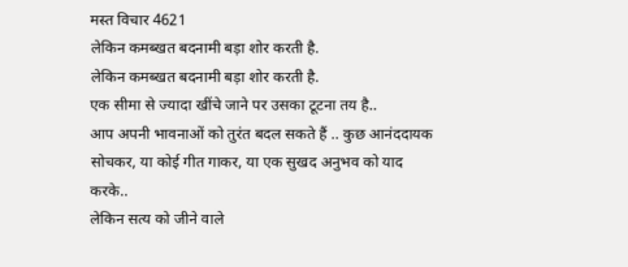मस्त विचार 4621
लेकिन कमब्खत बदनामी बड़ा शोर करती है.
लेकिन कमब्खत बदनामी बड़ा शोर करती है.
एक सीमा से ज्यादा खींचे जाने पर उसका टूटना तय है..
आप अपनी भावनाओं को तुरंत बदल सकते हैं .. कुछ आनंददायक सोचकर, या कोई गीत गाकर, या एक सुखद अनुभव को याद करके..
लेकिन सत्य को जीने वाले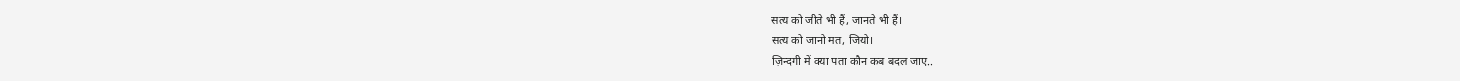सत्य को जीते भी हैं, जानते भी हैं।
सत्य को जानो मत, जियो।
ज़िन्दगी में क्या पता कौन कब बदल जाए..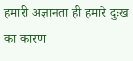हमारी अज्ञानता ही हमारे दुःख का कारण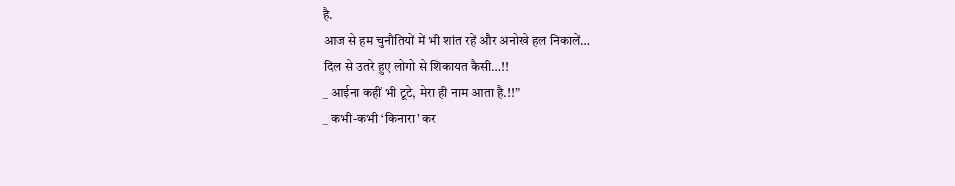है.
आज से हम चुनौतियों में भी शांत रहें और अनोखे हल निकालें…
दिल से उतरे हुए लोगो से शिकायत कैसी…!!
_ आईना कहीं भी टूटे, मेरा ही नाम आता है.!!”
_ कभी-कभी ‘किनारा’ कर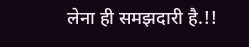लेना ही समझदारी है.!!